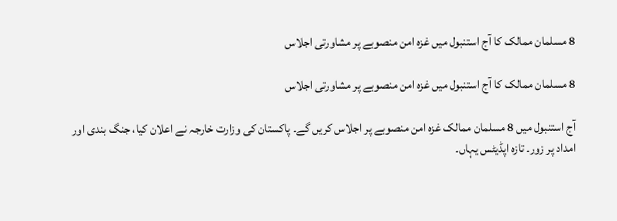8 مسلمان ممالک کا آج استنبول میں غزہ امن منصوبے پر مشاورتی اجلاس

8 مسلمان ممالک کا آج استنبول میں غزہ امن منصوبے پر مشاورتی اجلاس

آج استنبول میں 8 مسلمان ممالک غزہ امن منصوبے پر اجلاس کریں گے۔ پاکستان کی وزارت خارجہ نے اعلان کیا، جنگ بندی اور امداد پر زور۔ تازہ اپڈیٹس یہاں۔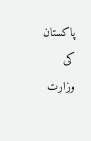پاکستان کی وزارت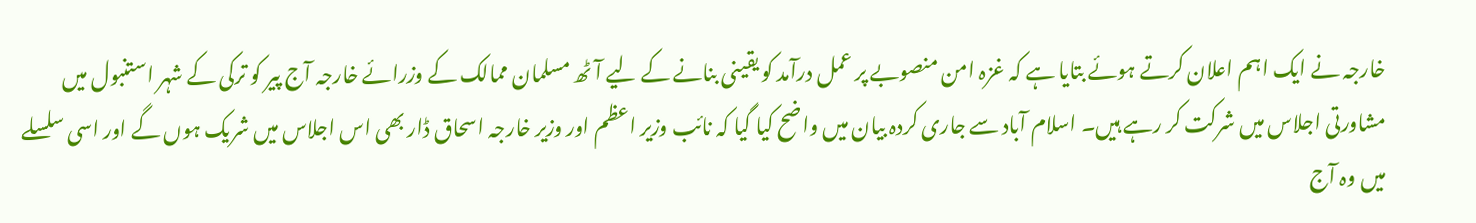خارجہ نے ایک اہم اعلان کرتے ہوئے بتایا ہے کہ غزہ امن منصوبے پر عمل درآمد کو یقینی بنانے کے لیے آٹھ مسلمان ممالک کے وزرائے خارجہ آج پیر کو ترکی کے شہر استنبول میں مشاورتی اجلاس میں شرکت کر رہے ہیں۔ اسلام آباد سے جاری کردہ بیان میں واضح کیا گیا کہ نائب وزیر اعظم اور وزیر خارجہ اسحاق ڈار بھی اس اجلاس میں شریک ہوں گے اور اسی سلسلے میں وہ آج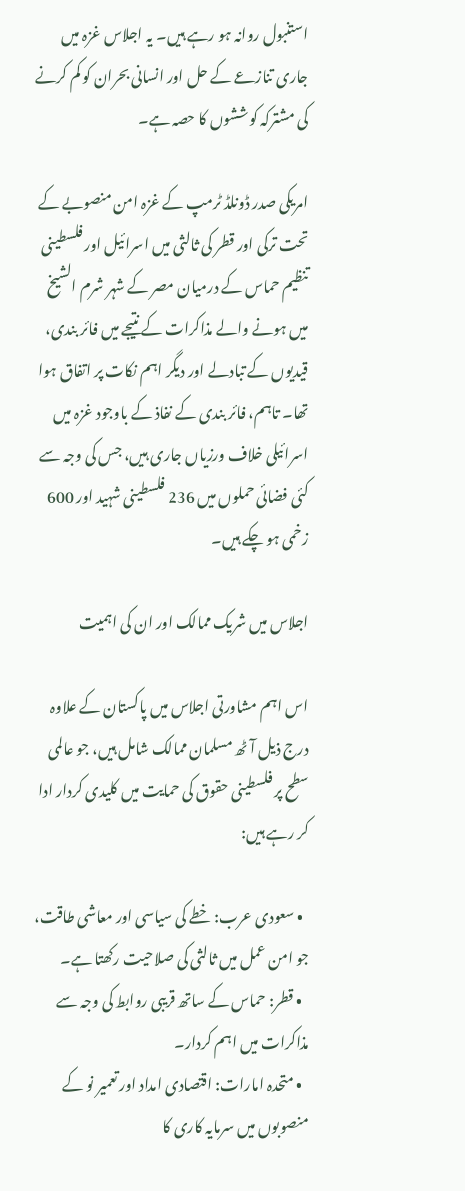استنبول روانہ ہو رہے ہیں۔ یہ اجلاس غزہ میں جاری تنازعے کے حل اور انسانی بحران کو کم کرنے کی مشترکہ کوششوں کا حصہ ہے۔

امریکی صدر ڈونلڈ ٹرمپ کے غزہ امن منصوبے کے تحت ترکی اور قطر کی ثالثی میں اسرائیل اور فلسطینی تنظیم حماس کے درمیان مصر کے شہر شرم الشیخ میں ہونے والے مذاکرات کے نتیجے میں فائر بندی، قیدیوں کے تبادلے اور دیگر اہم نکات پر اتفاق ہوا تھا۔ تاہم، فائر بندی کے نفاذ کے باوجود غزہ میں اسرائیلی خلاف ورزیاں جاری ہیں، جس کی وجہ سے کئی فضائی حملوں میں 236 فلسطینی شہید اور 600 زخمی ہو چکے ہیں۔

اجلاس میں شریک ممالک اور ان کی اہمیت

اس اہم مشاورتی اجلاس میں پاکستان کے علاوہ درج ذیل آٹھ مسلمان ممالک شامل ہیں، جو عالمی سطح پر فلسطینی حقوق کی حمایت میں کلیدی کردار ادا کر رہے ہیں:

  • سعودی عرب: خطے کی سیاسی اور معاشی طاقت، جو امن عمل میں ثالثی کی صلاحیت رکھتا ہے۔
  • قطر: حماس کے ساتھ قریبی روابط کی وجہ سے مذاکرات میں اہم کردار۔
  • متحدہ امارات: اقتصادی امداد اور تعمیر نو کے منصوبوں میں سرمایہ کاری کا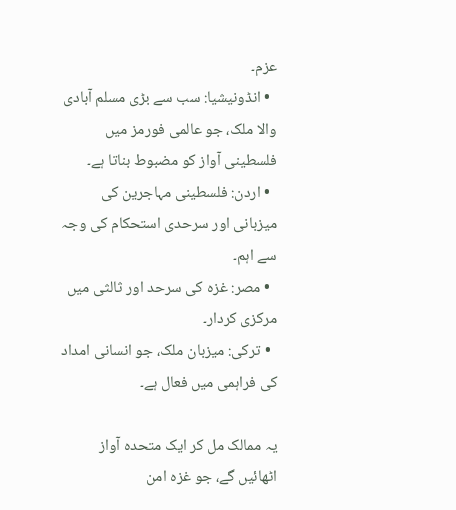عزم۔
  • انڈونیشیا: سب سے بڑی مسلم آبادی والا ملک، جو عالمی فورمز میں فلسطینی آواز کو مضبوط بناتا ہے۔
  • اردن: فلسطینی مہاجرین کی میزبانی اور سرحدی استحکام کی وجہ سے اہم۔
  • مصر: غزہ کی سرحد اور ثالثی میں مرکزی کردار۔
  • ترکی: میزبان ملک، جو انسانی امداد کی فراہمی میں فعال ہے۔

یہ ممالک مل کر ایک متحدہ آواز اٹھائیں گے، جو غزہ امن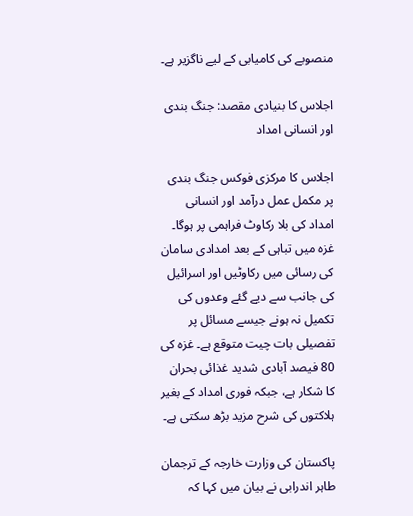منصوبے کی کامیابی کے لیے ناگزیر ہے۔

اجلاس کا بنیادی مقصد: جنگ بندی اور انسانی امداد

اجلاس کا مرکزی فوکس جنگ بندی پر مکمل عمل درآمد اور انسانی امداد کی بلا رکاوٹ فراہمی پر ہوگا۔ غزہ میں تباہی کے بعد امدادی سامان کی رسائی میں رکاوٹیں اور اسرائیل کی جانب سے دیے گئے وعدوں کی تکمیل نہ ہونے جیسے مسائل پر تفصیلی بات چیت متوقع ہے۔ غزہ کی 80 فیصد آبادی شدید غذائی بحران کا شکار ہے، جبکہ فوری امداد کے بغیر ہلاکتوں کی شرح مزید بڑھ سکتی ہے۔

پاکستان کی وزارت خارجہ کے ترجمان طاہر اندرابی نے بیان میں کہا کہ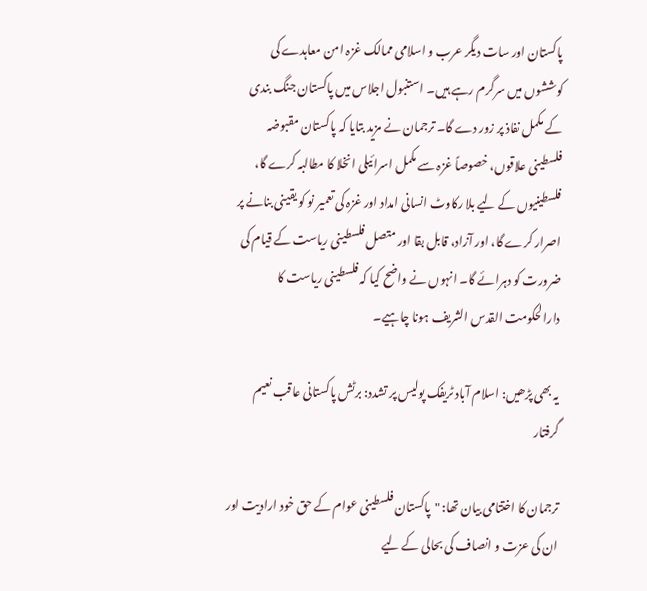پاکستان اور سات دیگر عرب و اسلامی ممالک غزہ امن معاہدے کی کوششوں میں سرگرم رہے ہیں۔ استنبول اجلاس میں پاکستان جنگ بندی کے مکمل نفاذ پر زور دے گا۔ ترجمان نے مزید بتایا کہ پاکستان مقبوضہ فلسطینی علاقوں، خصوصاً غزہ سے مکمل اسرائیلی انخلا کا مطالبہ کرے گا، فلسطینیوں کے لیے بلا رکاوٹ انسانی امداد اور غزہ کی تعمیر نو کو یقینی بنانے پر اصرار کرے گا، اور آزاد، قابل بقا اور متصل فلسطینی ریاست کے قیام کی ضرورت کو دہرائے گا۔ انہوں نے واضح کیا کہ فلسطینی ریاست کا دارالحکومت القدس الشریف ہونا چاہیے۔

یہ بھی پڑھیں: اسلام آباد ٹریفک پولیس پر تشدد: برٹش پاکستانی عاقب نعیم گرفتار

ترجمان کا اختتامی بیان تھا: "پاکستان فلسطینی عوام کے حق خود ارادیت اور ان کی عزت و انصاف کی بحالی کے لیے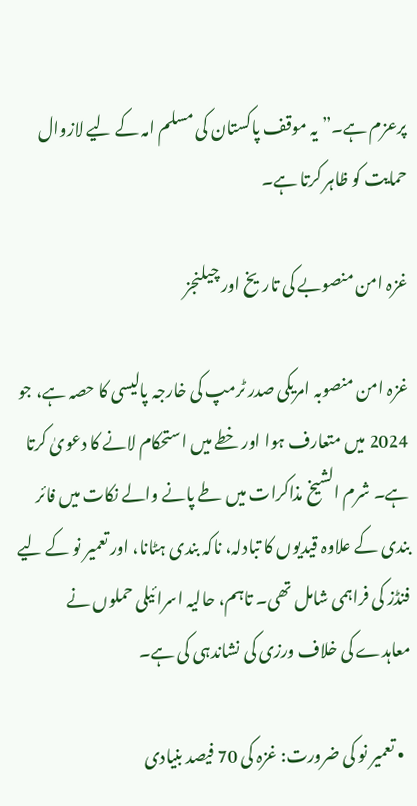پرعزم ہے۔” یہ موقف پاکستان کی مسلم امہ کے لیے لازوال حمایت کو ظاہر کرتا ہے۔

غزہ امن منصوبے کی تاریخ اور چیلنجز

غزہ امن منصوبہ امریکی صدر ٹرمپ کی خارجہ پالیسی کا حصہ ہے، جو 2024 میں متعارف ہوا اور خطے میں استحکام لانے کا دعویٰ کرتا ہے۔ شرم الشیخ مذاکرات میں طے پانے والے نکات میں فائر بندی کے علاوہ قیدیوں کا تبادلہ، ناکہ بندی ہٹانا، اور تعمیر نو کے لیے فنڈز کی فراہمی شامل تھی۔ تاہم، حالیہ اسرائیلی حملوں نے معاہدے کی خلاف ورزی کی نشاندہی کی ہے۔

  • تعمیر نو کی ضرورت: غزہ کی 70 فیصد بنیادی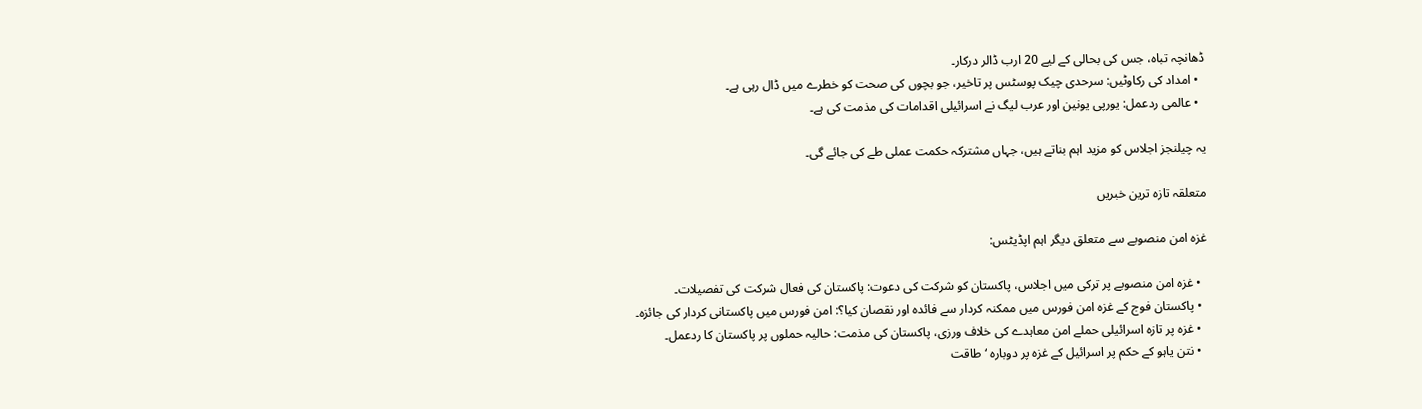ڈھانچہ تباہ، جس کی بحالی کے لیے 20 ارب ڈالر درکار۔
  • امداد کی رکاوٹیں: سرحدی چیک پوسٹس پر تاخیر، جو بچوں کی صحت کو خطرے میں ڈال رہی ہے۔
  • عالمی ردعمل: یورپی یونین اور عرب لیگ نے اسرائیلی اقدامات کی مذمت کی ہے۔

یہ چیلنجز اجلاس کو مزید اہم بناتے ہیں، جہاں مشترکہ حکمت عملی طے کی جائے گی۔

متعلقہ تازہ ترین خبریں

غزہ امن منصوبے سے متعلق دیگر اہم اپڈیٹس:

  • غزہ امن منصوبے پر ترکی میں اجلاس، پاکستان کو شرکت کی دعوت: پاکستان کی فعال شرکت کی تفصیلات۔
  • پاکستان فوج کے غزہ امن فورس میں ممکنہ کردار سے فائدہ اور نقصان کیا؟: امن فورس میں پاکستانی کردار کی جائزہ۔
  • غزہ پر تازہ اسرائیلی حملے امن معاہدے کی خلاف ورزی، پاکستان کی مذمت: حالیہ حملوں پر پاکستان کا ردعمل۔
  • نتن یاہو کے حکم پر اسرائیل کے غزہ پر دوبارہ ‘طاقت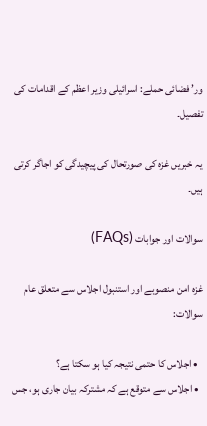ور’ فضائی حملے: اسرائیلی وزیر اعظم کے اقدامات کی تفصیل۔

یہ خبریں غزہ کی صورتحال کی پیچیدگی کو اجاگر کرتی ہیں۔

سوالات اور جوابات (FAQs)

غزہ امن منصوبے اور استنبول اجلاس سے متعلق عام سوالات:

  • اجلاس کا حتمی نتیجہ کیا ہو سکتا ہے؟
  • اجلاس سے متوقع ہے کہ مشترکہ بیان جاری ہو، جس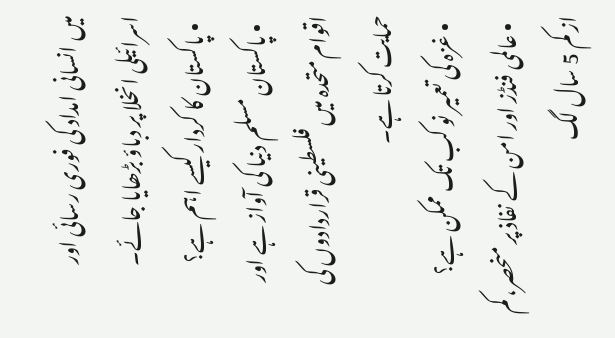میں انسانی امداد کی فوری رسائی اور اسرائیلی انخلا پر دباؤ بڑھایا جائے۔
  • پاکستان کا کردار کیسے اہم ہے؟
  • پاکستان مسلم دنیا کی آواز ہے اور اقوام متحدہ میں فلسطینی قراردادوں کی حمایت کرتا ہے۔
  • غزہ کی تعمیر نو کب تک ممکن ہے؟
  • عالمی فنڈز اور امن کے نفاذ پر منحصر، کم از کم 5 سال لگ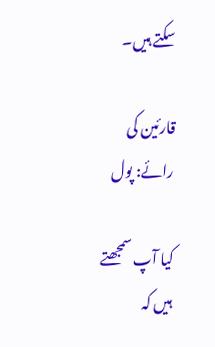سکتے ہیں۔

قارئین کی رائے: پول

کیا آپ سمجھتے ہیں کہ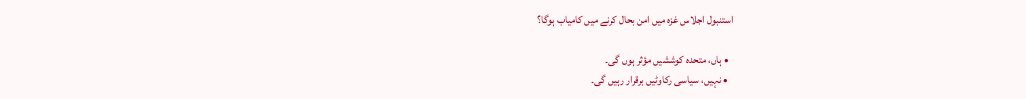استنبول اجلاس غزہ میں امن بحال کرنے میں کامیاب ہوگا؟

  • ہاں، متحدہ کوششیں مؤثر ہوں گی۔
  • نہیں، سیاسی رکاوٹیں برقرار رہیں گی۔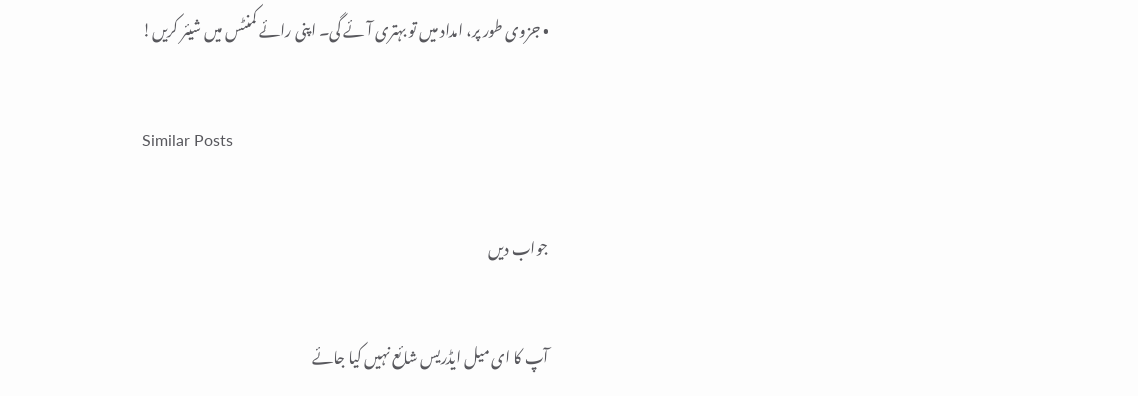• جزوی طور پر، امداد میں تو بہتری آئے گی۔ اپنی رائے کمنٹس میں شیئر کریں!

Similar Posts

جواب دیں

آپ کا ای میل ایڈریس شائع نہیں کیا جائے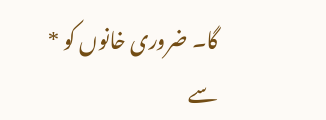گا۔ ضروری خانوں کو * سے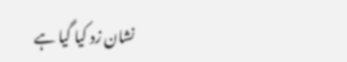نشان زد کیا گیا ہے